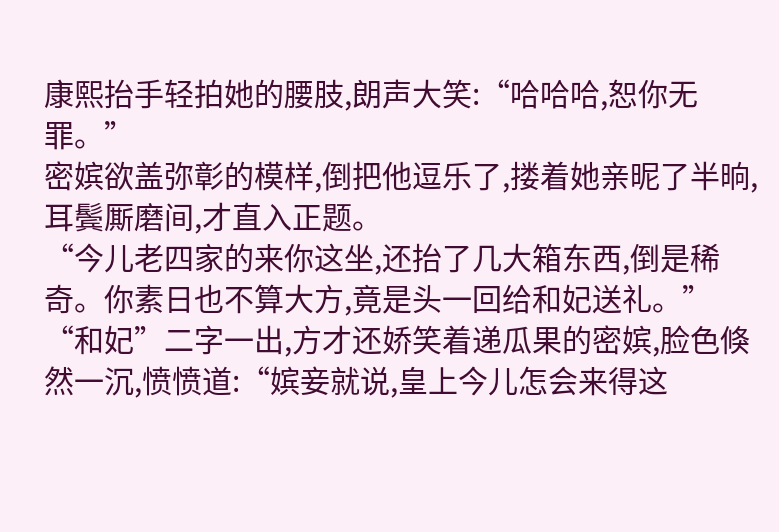康熙抬手轻拍她的腰肢,朗声大笑:“哈哈哈,恕你无罪。”
密嫔欲盖弥彰的模样,倒把他逗乐了,搂着她亲昵了半晌,耳鬓厮磨间,才直入正题。
“今儿老四家的来你这坐,还抬了几大箱东西,倒是稀奇。你素日也不算大方,竟是头一回给和妃送礼。”
“和妃”二字一出,方才还娇笑着递瓜果的密嫔,脸色倏然一沉,愤愤道:“嫔妾就说,皇上今儿怎会来得这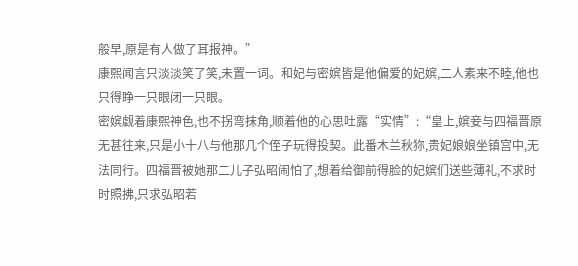般早,原是有人做了耳报神。”
康熙闻言只淡淡笑了笑,未置一词。和妃与密嫔皆是他偏爱的妃嫔,二人素来不睦,他也只得睁一只眼闭一只眼。
密嫔觑着康熙神色,也不拐弯抹角,顺着他的心思吐露“实情”:“皇上,嫔妾与四福晋原无甚往来,只是小十八与他那几个侄子玩得投契。此番木兰秋狝,贵妃娘娘坐镇宫中,无法同行。四福晋被她那二儿子弘昭闹怕了,想着给御前得脸的妃嫔们送些薄礼,不求时时照拂,只求弘昭若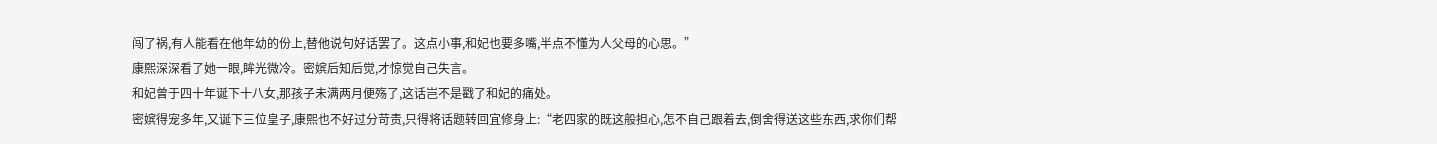闯了祸,有人能看在他年幼的份上,替他说句好话罢了。这点小事,和妃也要多嘴,半点不懂为人父母的心思。”
康熙深深看了她一眼,眸光微冷。密嫔后知后觉,才惊觉自己失言。
和妃曾于四十年诞下十八女,那孩子未满两月便殇了,这话岂不是戳了和妃的痛处。
密嫔得宠多年,又诞下三位皇子,康熙也不好过分苛责,只得将话题转回宜修身上:“老四家的既这般担心,怎不自己跟着去,倒舍得送这些东西,求你们帮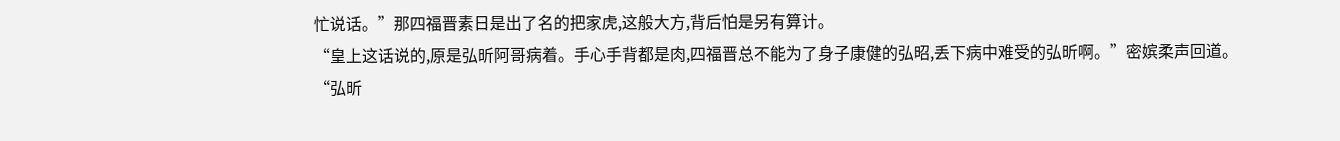忙说话。”那四福晋素日是出了名的把家虎,这般大方,背后怕是另有算计。
“皇上这话说的,原是弘昕阿哥病着。手心手背都是肉,四福晋总不能为了身子康健的弘昭,丢下病中难受的弘昕啊。”密嫔柔声回道。
“弘昕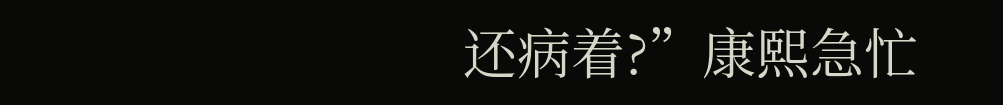还病着?”康熙急忙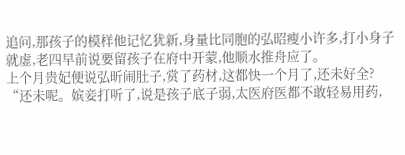追问,那孩子的模样他记忆犹新,身量比同胞的弘昭瘦小许多,打小身子就虚,老四早前说要留孩子在府中开蒙,他顺水推舟应了。
上个月贵妃便说弘昕闹肚子,赏了药材,这都快一个月了,还未好全?
“还未呢。嫔妾打听了,说是孩子底子弱,太医府医都不敢轻易用药,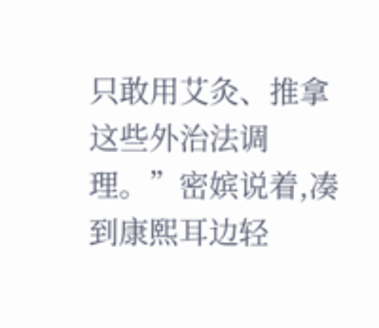只敢用艾灸、推拿这些外治法调理。”密嫔说着,凑到康熙耳边轻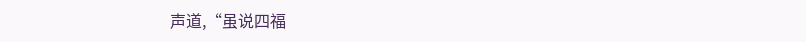声道,“虽说四福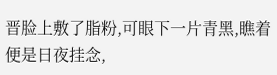晋脸上敷了脂粉,可眼下一片青黑,瞧着便是日夜挂念,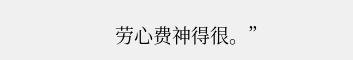劳心费神得很。”